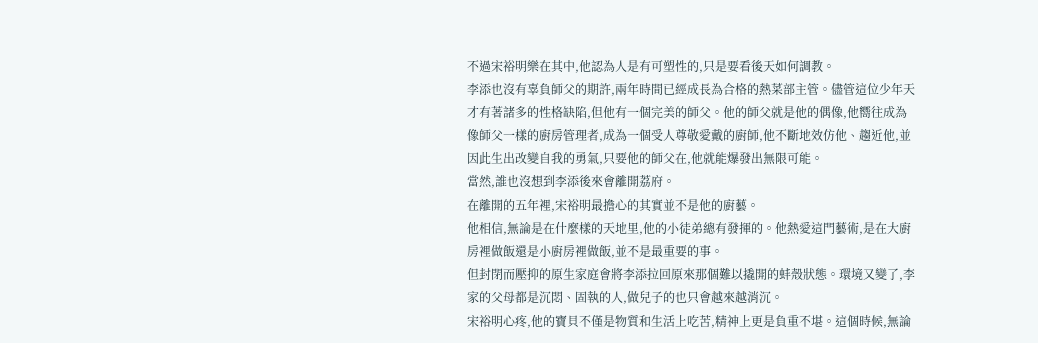不過宋裕明樂在其中,他認為人是有可塑性的,只是要看後天如何調教。
李添也沒有辜負師父的期許,兩年時間已經成長為合格的熱菜部主管。儘管這位少年天才有著諸多的性格缺陷,但他有一個完美的師父。他的師父就是他的偶像,他嚮往成為像師父一樣的廚房管理者,成為一個受人尊敬愛戴的廚師,他不斷地效仿他、趨近他,並因此生出改變自我的勇氣,只要他的師父在,他就能爆發出無限可能。
當然,誰也沒想到李添後來會離開荔府。
在離開的五年裡,宋裕明最擔心的其實並不是他的廚藝。
他相信,無論是在什麼樣的天地里,他的小徒弟總有發揮的。他熱愛這門藝術,是在大廚房裡做飯還是小廚房裡做飯,並不是最重要的事。
但封閉而壓抑的原生家庭會將李添拉回原來那個難以撬開的蚌殼狀態。環境又變了,李家的父母都是沉悶、固執的人,做兒子的也只會越來越消沉。
宋裕明心疼,他的寶貝不僅是物質和生活上吃苦,精神上更是負重不堪。這個時候,無論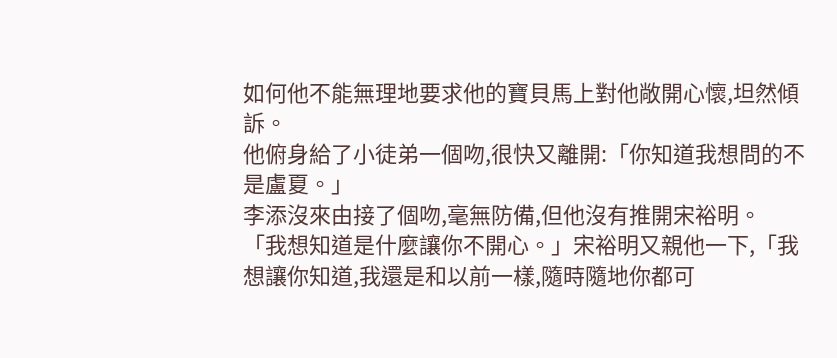如何他不能無理地要求他的寶貝馬上對他敞開心懷,坦然傾訴。
他俯身給了小徒弟一個吻,很快又離開:「你知道我想問的不是盧夏。」
李添沒來由接了個吻,毫無防備,但他沒有推開宋裕明。
「我想知道是什麼讓你不開心。」宋裕明又親他一下,「我想讓你知道,我還是和以前一樣,隨時隨地你都可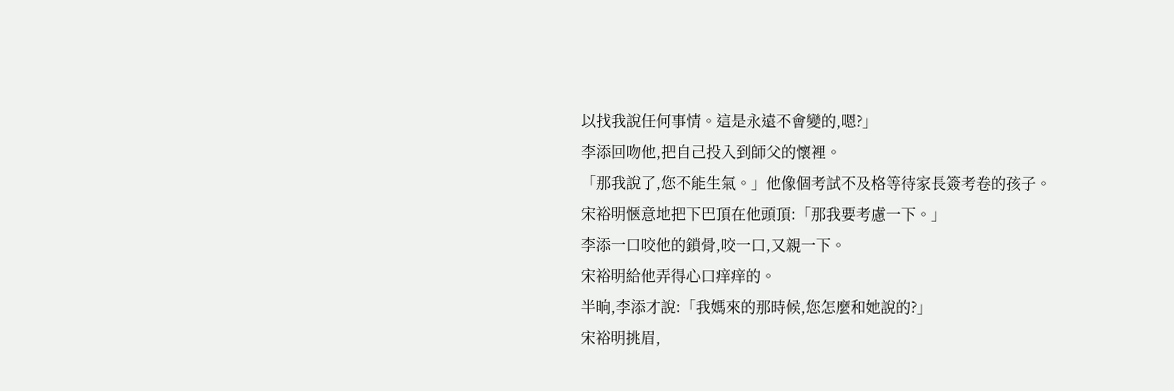以找我說任何事情。這是永遠不會變的,嗯?」
李添回吻他,把自己投入到師父的懷裡。
「那我說了,您不能生氣。」他像個考試不及格等待家長簽考卷的孩子。
宋裕明愜意地把下巴頂在他頭頂:「那我要考慮一下。」
李添一口咬他的鎖骨,咬一口,又親一下。
宋裕明給他弄得心口痒痒的。
半晌,李添才說:「我媽來的那時候,您怎麼和她說的?」
宋裕明挑眉,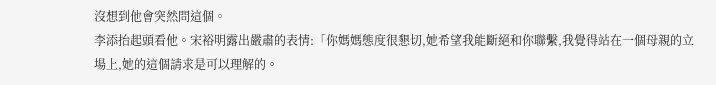沒想到他會突然問這個。
李添抬起頭看他。宋裕明露出嚴肅的表情:「你媽媽態度很懇切,她希望我能斷絕和你聯繫,我覺得站在一個母親的立場上,她的這個請求是可以理解的。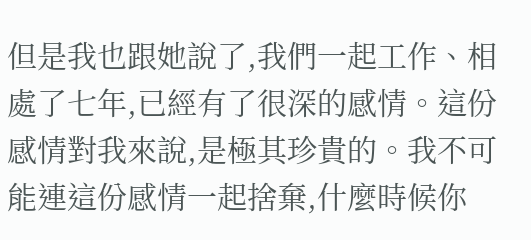但是我也跟她說了,我們一起工作、相處了七年,已經有了很深的感情。這份感情對我來說,是極其珍貴的。我不可能連這份感情一起捨棄,什麼時候你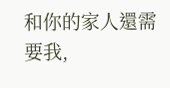和你的家人還需要我,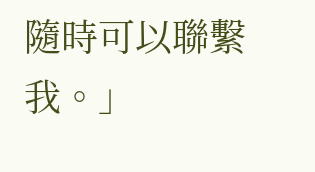隨時可以聯繫我。」